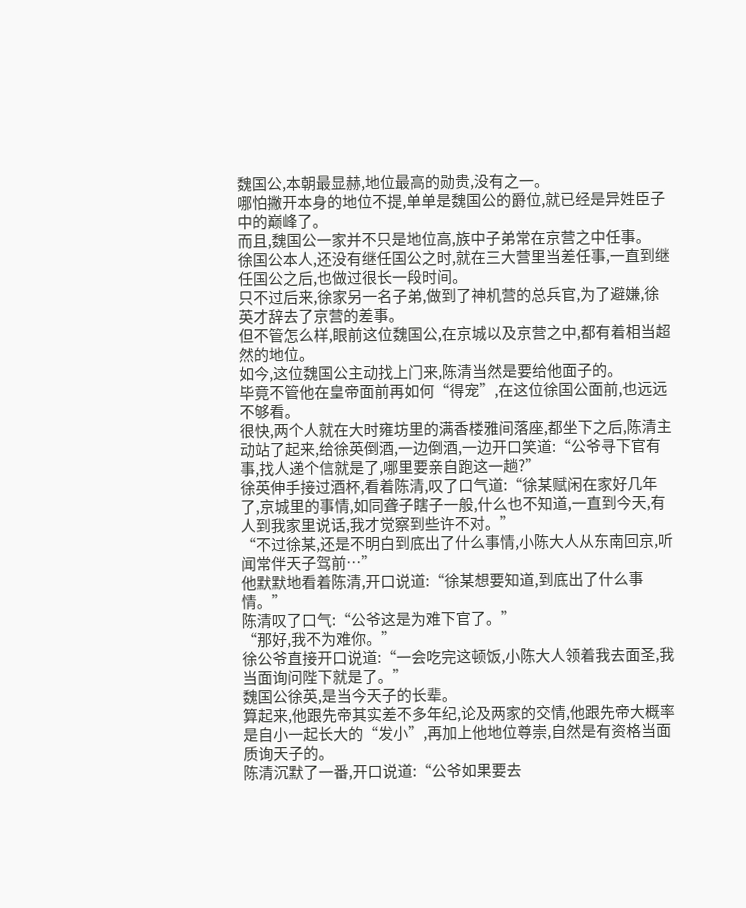魏国公,本朝最显赫,地位最高的勋贵,没有之一。
哪怕撇开本身的地位不提,单单是魏国公的爵位,就已经是异姓臣子中的巅峰了。
而且,魏国公一家并不只是地位高,族中子弟常在京营之中任事。
徐国公本人,还没有继任国公之时,就在三大营里当差任事,一直到继任国公之后,也做过很长一段时间。
只不过后来,徐家另一名子弟,做到了神机营的总兵官,为了避嫌,徐英才辞去了京营的差事。
但不管怎么样,眼前这位魏国公,在京城以及京营之中,都有着相当超然的地位。
如今,这位魏国公主动找上门来,陈清当然是要给他面子的。
毕竟不管他在皇帝面前再如何“得宠”,在这位徐国公面前,也远远不够看。
很快,两个人就在大时雍坊里的满香楼雅间落座,都坐下之后,陈清主动站了起来,给徐英倒酒,一边倒酒,一边开口笑道:“公爷寻下官有事,找人递个信就是了,哪里要亲自跑这一趟?”
徐英伸手接过酒杯,看着陈清,叹了口气道:“徐某赋闲在家好几年了,京城里的事情,如同聋子瞎子一般,什么也不知道,一直到今天,有人到我家里说话,我才觉察到些许不对。”
“不过徐某,还是不明白到底出了什么事情,小陈大人从东南回京,听闻常伴天子驾前…”
他默默地看着陈清,开口说道:“徐某想要知道,到底出了什么事情。”
陈清叹了口气:“公爷这是为难下官了。”
“那好,我不为难你。”
徐公爷直接开口说道:“一会吃完这顿饭,小陈大人领着我去面圣,我当面询问陛下就是了。”
魏国公徐英,是当今天子的长辈。
算起来,他跟先帝其实差不多年纪,论及两家的交情,他跟先帝大概率是自小一起长大的“发小”,再加上他地位尊崇,自然是有资格当面质询天子的。
陈清沉默了一番,开口说道:“公爷如果要去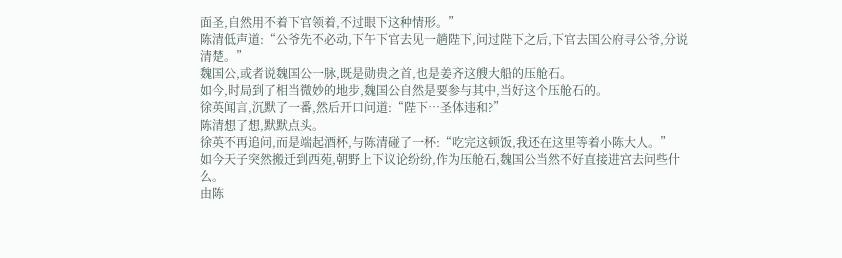面圣,自然用不着下官领着,不过眼下这种情形。”
陈清低声道:“公爷先不必动,下午下官去见一趟陛下,问过陛下之后,下官去国公府寻公爷,分说清楚。”
魏国公,或者说魏国公一脉,既是勋贵之首,也是姜齐这艘大船的压舱石。
如今,时局到了相当微妙的地步,魏国公自然是要参与其中,当好这个压舱石的。
徐英闻言,沉默了一番,然后开口问道:“陛下…圣体违和?”
陈清想了想,默默点头。
徐英不再追问,而是端起酒杯,与陈清碰了一杯:“吃完这顿饭,我还在这里等着小陈大人。”
如今天子突然搬迁到西苑,朝野上下议论纷纷,作为压舱石,魏国公当然不好直接进宫去问些什么。
由陈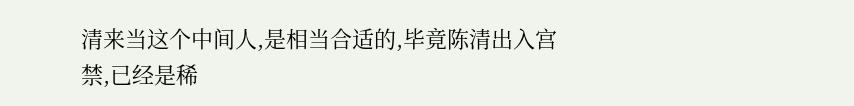清来当这个中间人,是相当合适的,毕竟陈清出入宫禁,已经是稀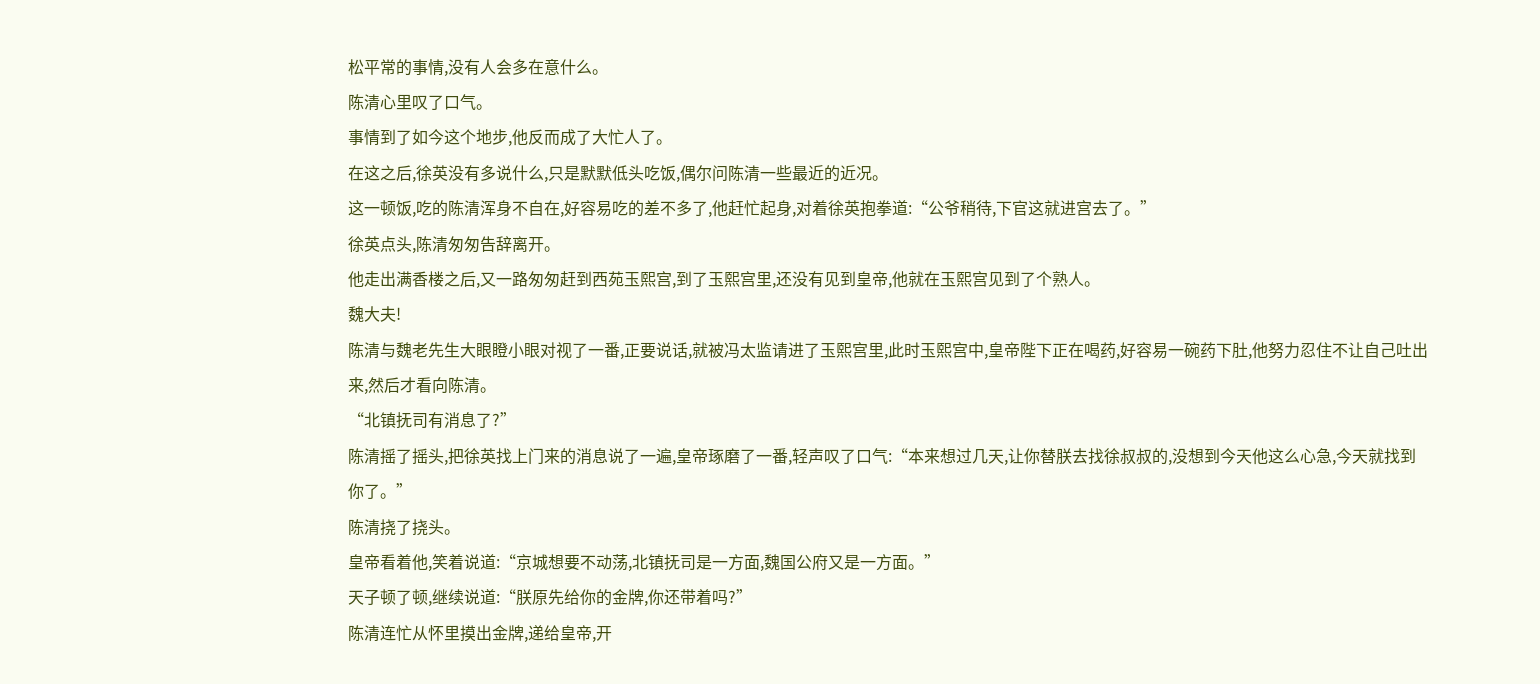松平常的事情,没有人会多在意什么。
陈清心里叹了口气。
事情到了如今这个地步,他反而成了大忙人了。
在这之后,徐英没有多说什么,只是默默低头吃饭,偶尔问陈清一些最近的近况。
这一顿饭,吃的陈清浑身不自在,好容易吃的差不多了,他赶忙起身,对着徐英抱拳道:“公爷稍待,下官这就进宫去了。”
徐英点头,陈清匆匆告辞离开。
他走出满香楼之后,又一路匆匆赶到西苑玉熙宫,到了玉熙宫里,还没有见到皇帝,他就在玉熙宫见到了个熟人。
魏大夫!
陈清与魏老先生大眼瞪小眼对视了一番,正要说话,就被冯太监请进了玉熙宫里,此时玉熙宫中,皇帝陛下正在喝药,好容易一碗药下肚,他努力忍住不让自己吐出来,然后才看向陈清。
“北镇抚司有消息了?”
陈清摇了摇头,把徐英找上门来的消息说了一遍,皇帝琢磨了一番,轻声叹了口气:“本来想过几天,让你替朕去找徐叔叔的,没想到今天他这么心急,今天就找到你了。”
陈清挠了挠头。
皇帝看着他,笑着说道:“京城想要不动荡,北镇抚司是一方面,魏国公府又是一方面。”
天子顿了顿,继续说道:“朕原先给你的金牌,你还带着吗?”
陈清连忙从怀里摸出金牌,递给皇帝,开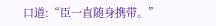口道:“臣一直随身携带。”